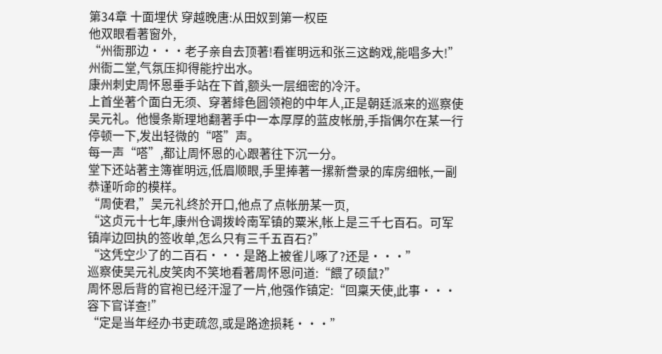第34章 十面埋伏 穿越晚唐:从田奴到第一权臣
他双眼看著窗外,
“州衙那边···老子亲自去顶著!看崔明远和张三这齣戏,能唱多大!”
州衙二堂,气氛压抑得能拧出水。
康州刺史周怀恩垂手站在下首,额头一层细密的冷汗。
上首坐著个面白无须、穿著緋色圆领袍的中年人,正是朝廷派来的巡察使吴元礼。他慢条斯理地翻著手中一本厚厚的蓝皮帐册,手指偶尔在某一行停顿一下,发出轻微的“嗒”声。
每一声“嗒”,都让周怀恩的心跟著往下沉一分。
堂下还站著主簿崔明远,低眉顺眼,手里捧著一摞新誊录的库房细帐,一副恭谨听命的模样。
“周使君,”吴元礼终於开口,他点了点帐册某一页,
“这贞元十七年,康州仓调拨岭南军镇的粟米,帐上是三千七百石。可军镇岸边回执的签收单,怎么只有三千五百石?”
“这凭空少了的二百石···是路上被雀儿啄了?还是···”
巡察使吴元礼皮笑肉不笑地看著周怀恩问道:“餵了硕鼠?”
周怀恩后背的官袍已经汗湿了一片,他强作镇定:“回稟天使,此事···容下官详查!”
“定是当年经办书吏疏忽,或是路途损耗···”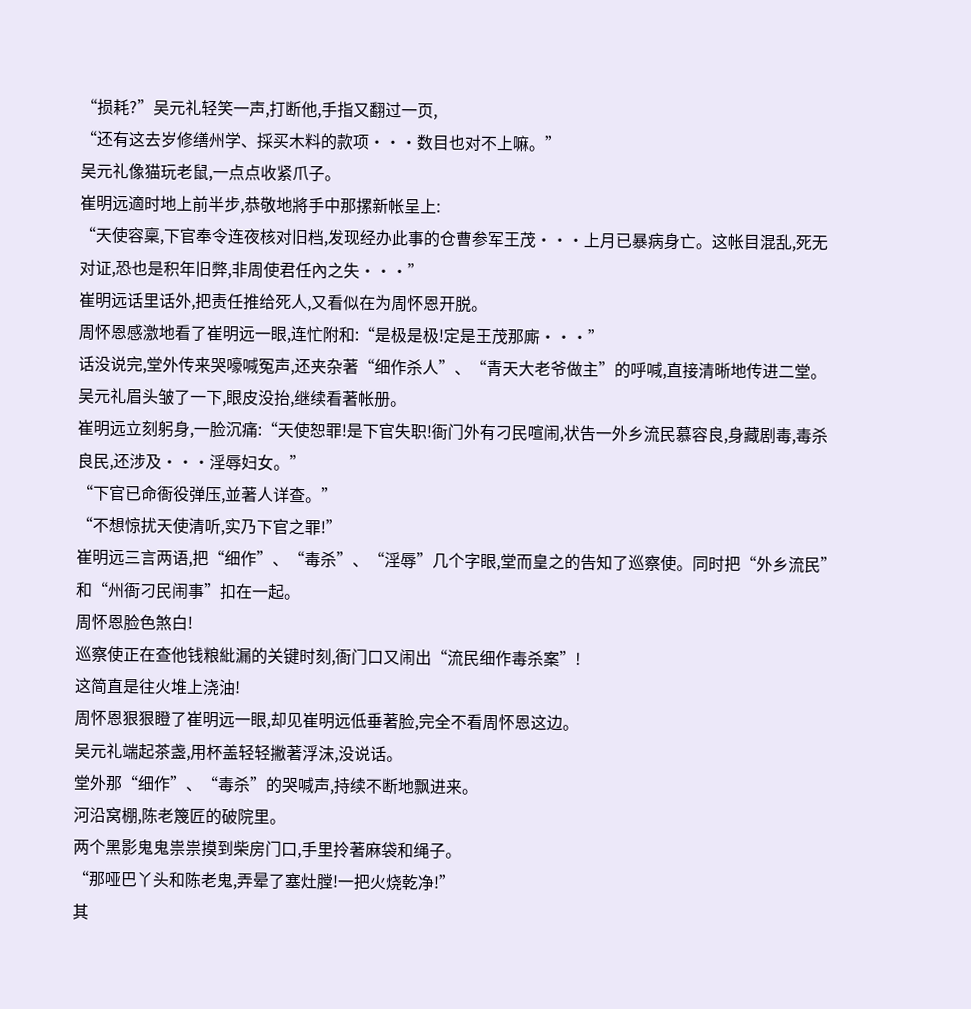“损耗?”吴元礼轻笑一声,打断他,手指又翻过一页,
“还有这去岁修缮州学、採买木料的款项···数目也对不上嘛。”
吴元礼像猫玩老鼠,一点点收紧爪子。
崔明远適时地上前半步,恭敬地將手中那摞新帐呈上:
“天使容稟,下官奉令连夜核对旧档,发现经办此事的仓曹参军王茂···上月已暴病身亡。这帐目混乱,死无对证,恐也是积年旧弊,非周使君任內之失···”
崔明远话里话外,把责任推给死人,又看似在为周怀恩开脱。
周怀恩感激地看了崔明远一眼,连忙附和:“是极是极!定是王茂那廝···”
话没说完,堂外传来哭嚎喊冤声,还夹杂著“细作杀人”、“青天大老爷做主”的呼喊,直接清晰地传进二堂。
吴元礼眉头皱了一下,眼皮没抬,继续看著帐册。
崔明远立刻躬身,一脸沉痛:“天使恕罪!是下官失职!衙门外有刁民喧闹,状告一外乡流民慕容良,身藏剧毒,毒杀良民,还涉及···淫辱妇女。”
“下官已命衙役弹压,並著人详查。”
“不想惊扰天使清听,实乃下官之罪!”
崔明远三言两语,把“细作”、“毒杀”、“淫辱”几个字眼,堂而皇之的告知了巡察使。同时把“外乡流民”和“州衙刁民闹事”扣在一起。
周怀恩脸色煞白!
巡察使正在查他钱粮紕漏的关键时刻,衙门口又闹出“流民细作毒杀案”!
这简直是往火堆上浇油!
周怀恩狠狠瞪了崔明远一眼,却见崔明远低垂著脸,完全不看周怀恩这边。
吴元礼端起茶盏,用杯盖轻轻撇著浮沫,没说话。
堂外那“细作”、“毒杀”的哭喊声,持续不断地飘进来。
河沿窝棚,陈老篾匠的破院里。
两个黑影鬼鬼祟祟摸到柴房门口,手里拎著麻袋和绳子。
“那哑巴丫头和陈老鬼,弄晕了塞灶膛!一把火烧乾净!”
其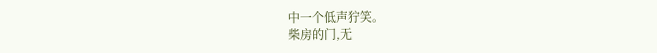中一个低声狞笑。
柴房的门,无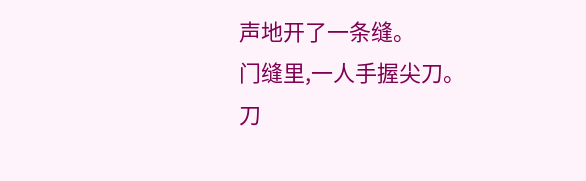声地开了一条缝。
门缝里,一人手握尖刀。
刀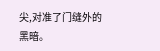尖,对准了门缝外的黑暗。